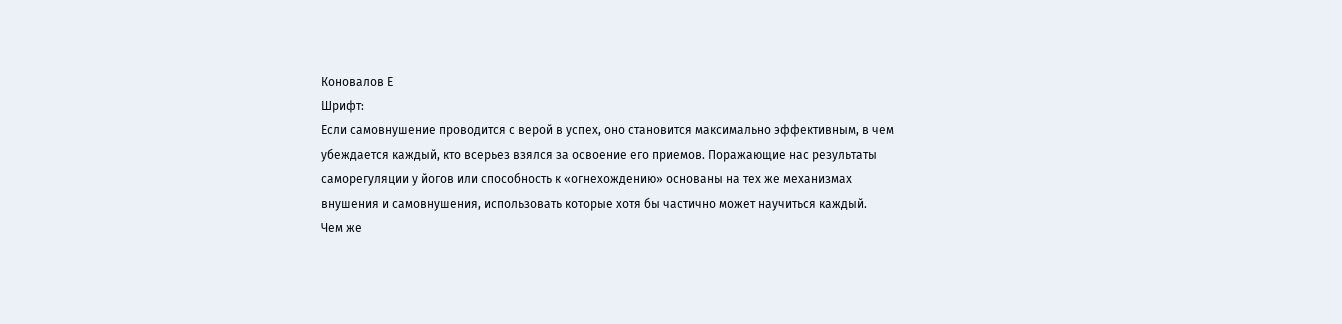Коновалов Е
Шрифт:
Если самовнушение проводится с верой в успех, оно становится максимально эффективным, в чем убеждается каждый, кто всерьез взялся за освоение его приемов. Поражающие нас результаты саморегуляции у йогов или способность к «огнехождению» основаны на тех же механизмах внушения и самовнушения, использовать которые хотя бы частично может научиться каждый.
Чем же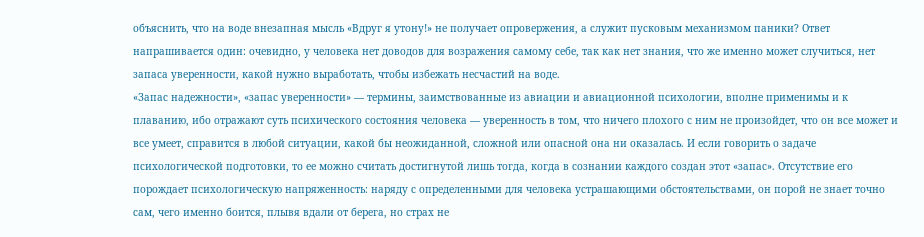объяснить, что на воде внезапная мысль «Вдруг я утону!» не получает опровержения, а служит пусковым механизмом паники? Ответ напрашивается один: очевидно, у человека нет доводов для возражения самому себе, так как нет знания, что же именно может случиться, нет запаса уверенности, какой нужно выработать, чтобы избежать несчастий на воде.
«Запас надежности», «запас уверенности» — термины, заимствованные из авиации и авиационной психологии, вполне применимы и к плаванию, ибо отражают суть психического состояния человека — уверенность в том, что ничего плохого с ним не произойдет, что он все может и все умеет, справится в любой ситуации, какой бы неожиданной, сложной или опасной она ни оказалась. И если говорить о задаче психологической подготовки, то ее можно считать достигнутой лишь тогда, когда в сознании каждого создан этот «запас». Отсутствие его порождает психологическую напряженность: наряду с определенными для человека устрашающими обстоятельствами, он порой не знает точно сам, чего именно боится, плывя вдали от берега, но страх не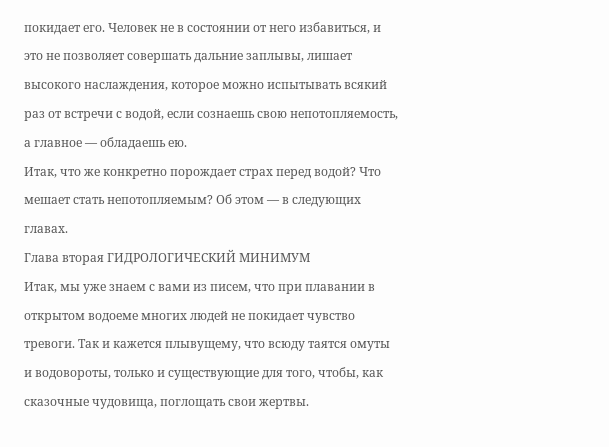покидает его. Человек не в состоянии от него избавиться, и это не позволяет совершать дальние заплывы, лишает высокого наслаждения, которое можно испытывать всякий раз от встречи с водой, если сознаешь свою непотопляемость, а главное — обладаешь ею.
Итак, что же конкретно порождает страх перед водой? Что мешает стать непотопляемым? Об этом — в следующих главах.
Глава вторая ГИДРОЛОГИЧЕСКИЙ МИНИМУМ
Итак, мы уже знаем с вами из писем, что при плавании в открытом водоеме многих людей не покидает чувство тревоги. Так и кажется плывущему, что всюду таятся омуты и водовороты, только и существующие для того, чтобы, как сказочные чудовища, поглощать свои жертвы.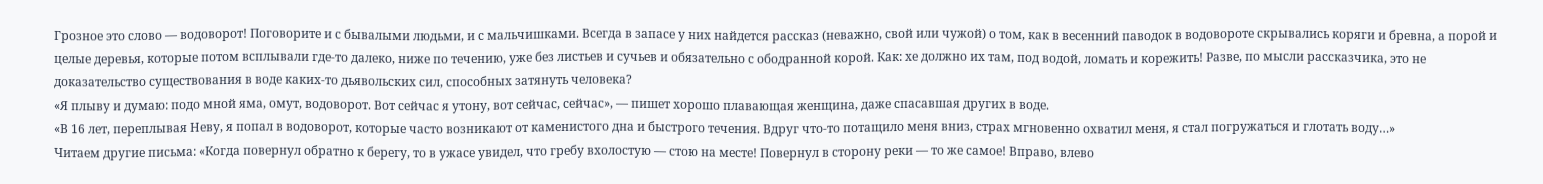Грозное это слово — водоворот! Поговорите и с бывалыми людьми, и с мальчишками. Всегда в запасе у них найдется рассказ (неважно, свой или чужой) о том, как в весенний паводок в водовороте скрывались коряги и бревна, а порой и целые деревья, которые потом всплывали где-то далеко, ниже по течению, уже без листьев и сучьев и обязательно с ободранной корой. Как: хе должно их там, под водой, ломать и корежить! Разве, по мысли рассказчика, это не доказательство существования в воде каких-то дьявольских сил, способных затянуть человека?
«Я плыву и думаю: подо мной яма, омут, водоворот. Вот сейчас я утону, вот сейчас, сейчас», — пишет хорошо плавающая женщина, даже спасавшая других в воде.
«В 16 лет, переплывая Неву, я попал в водоворот, которые часто возникают от каменистого дна и быстрого течения. Вдруг что-то потащило меня вниз, страх мгновенно охватил меня, я стал погружаться и глотать воду…»
Читаем другие письма: «Когда повернул обратно к берегу, то в ужасе увидел, что гребу вхолостую — стою на месте! Повернул в сторону реки — то же самое! Вправо, влево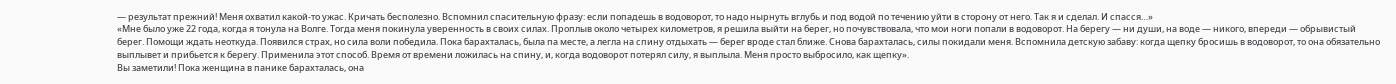— результат прежний! Меня охватил какой-то ужас. Кричать бесполезно. Вспомнил спасительную фразу: если попадешь в водоворот, то надо нырнуть вглубь и под водой по течению уйти в сторону от него. Так я и сделал. И спасся…»
«Мне было уже 22 года, когда я тонула на Волге. Тогда меня покинула уверенность в своих силах. Проплыв около четырех километров, я решила выйти на берег, но почувствовала, что мои ноги попали в водоворот. На берегу — ни души, на воде — никого, впереди — обрывистый берег. Помощи ждать неоткуда. Появился страх, но сила воли победила. Пока барахталась, была па месте, а легла на спину отдыхать — берег вроде стал ближе. Снова барахталась, силы покидали меня. Вспомнила детскую забаву: когда щепку бросишь в водоворот, то она обязательно выплывет и прибьется к берегу. Применила этот способ. Время от времени ложилась на спину, и, когда водоворот потерял силу, я выплыла. Меня просто выбросило, как щепку».
Вы заметили! Пока женщина в панике барахталась, она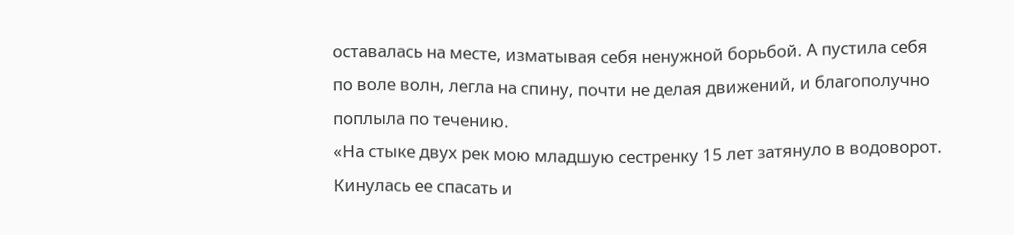оставалась на месте, изматывая себя ненужной борьбой. А пустила себя по воле волн, легла на спину, почти не делая движений, и благополучно поплыла по течению.
«На стыке двух рек мою младшую сестренку 15 лет затянуло в водоворот. Кинулась ее спасать и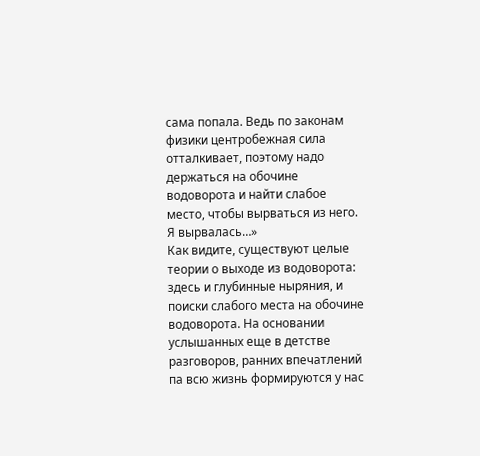сама попала. Ведь по законам физики центробежная сила отталкивает, поэтому надо держаться на обочине водоворота и найти слабое место, чтобы вырваться из него. Я вырвалась…»
Как видите, существуют целые теории о выходе из водоворота: здесь и глубинные ныряния, и поиски слабого места на обочине водоворота. На основании услышанных еще в детстве разговоров, ранних впечатлений па всю жизнь формируются у нас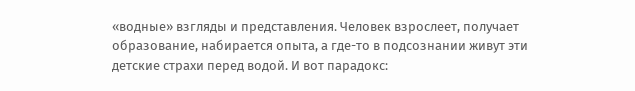«водные» взгляды и представления. Человек взрослеет, получает образование, набирается опыта, а где-то в подсознании живут эти детские страхи перед водой. И вот парадокс: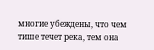многие убеждены, что чем тише течет река, тем она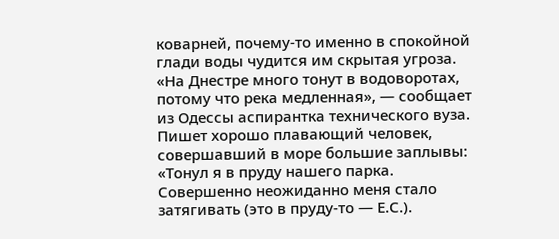коварней, почему-то именно в спокойной глади воды чудится им скрытая угроза.
«На Днестре много тонут в водоворотах, потому что река медленная», — сообщает из Одессы аспирантка технического вуза.
Пишет хорошо плавающий человек, совершавший в море большие заплывы: «Тонул я в пруду нашего парка. Совершенно неожиданно меня стало затягивать (это в пруду-то — Е.С.).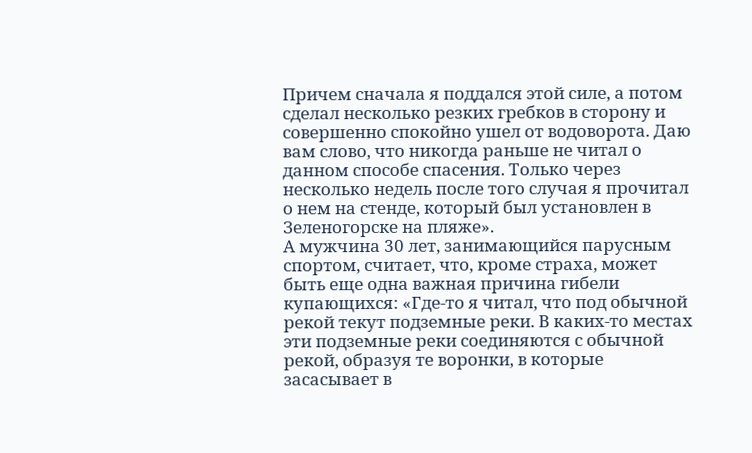Причем сначала я поддался этой силе, а потом сделал несколько резких гребков в сторону и совершенно спокойно ушел от водоворота. Даю вам слово, что никогда раньше не читал о данном способе спасения. Только через несколько недель после того случая я прочитал о нем на стенде, который был установлен в Зеленогорске на пляже».
А мужчина 30 лет, занимающийся парусным спортом, считает, что, кроме страха, может быть еще одна важная причина гибели купающихся: «Где-то я читал, что под обычной рекой текут подземные реки. В каких-то местах эти подземные реки соединяются с обычной рекой, образуя те воронки, в которые засасывает в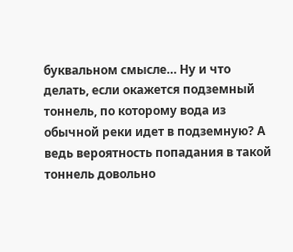буквальном смысле… Ну и что делать, если окажется подземный тоннель, по которому вода из обычной реки идет в подземную? А ведь вероятность попадания в такой тоннель довольно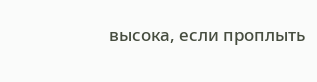высока, если проплыть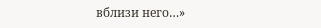вблизи него…»